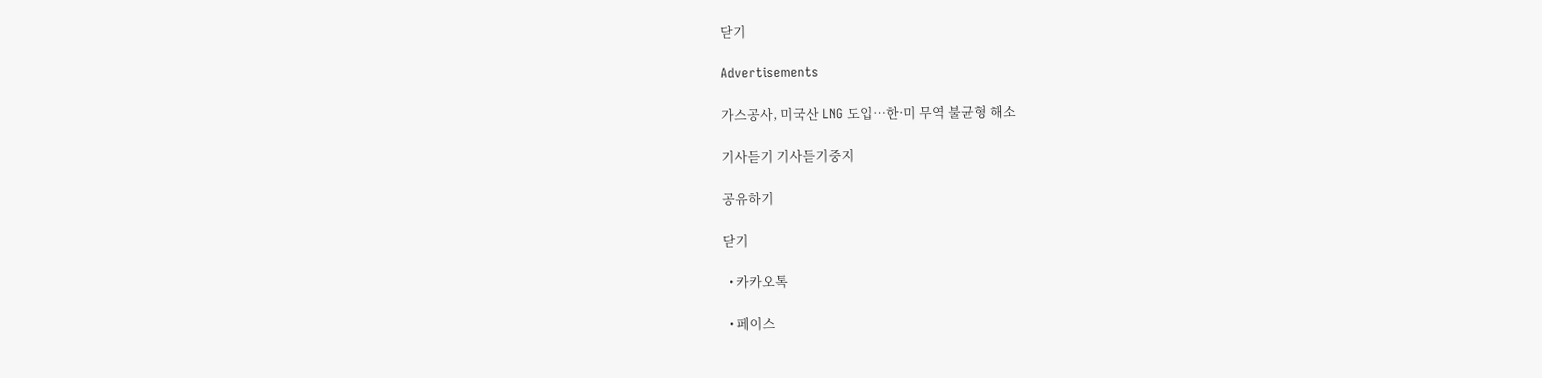닫기

Advertisements

가스공사, 미국산 LNG 도입…한·미 무역 불균형 해소

기사듣기 기사듣기중지

공유하기

닫기

  • 카카오톡

  • 페이스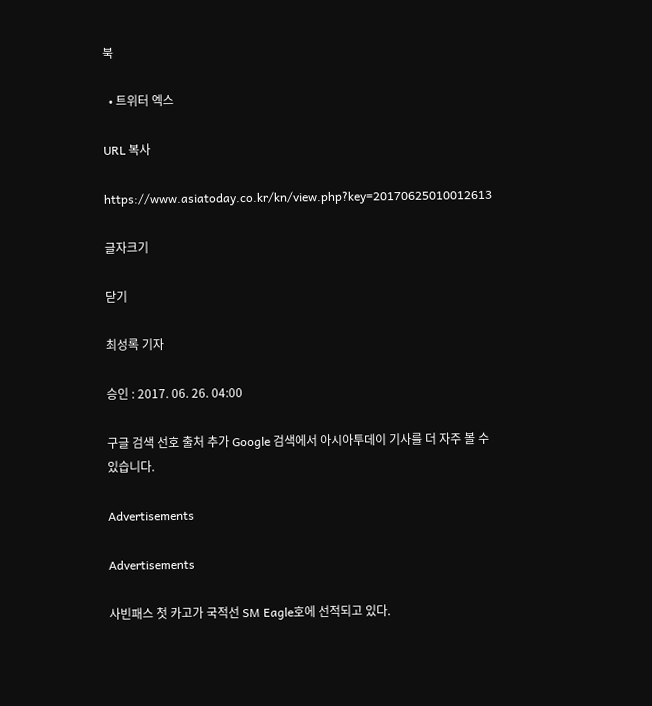북

  • 트위터 엑스

URL 복사

https://www.asiatoday.co.kr/kn/view.php?key=20170625010012613

글자크기

닫기

최성록 기자

승인 : 2017. 06. 26. 04:00

구글 검색 선호 출처 추가 Google 검색에서 아시아투데이 기사를 더 자주 볼 수 있습니다.

Advertisements

Advertisements

사빈패스 첫 카고가 국적선 SM Eagle호에 선적되고 있다.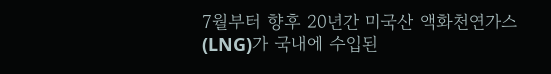7월부터 향후 20년간 미국산 액화천연가스(LNG)가 국내에 수입된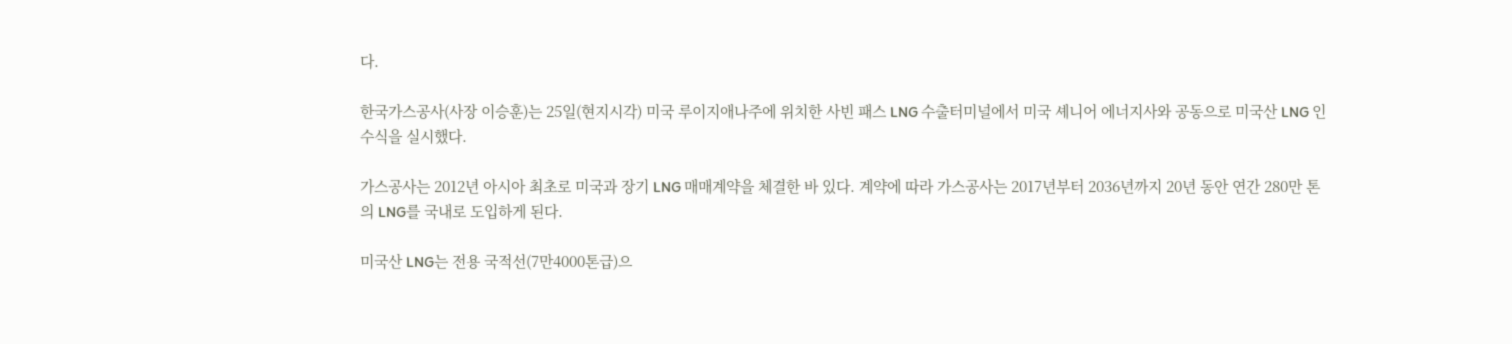다.

한국가스공사(사장 이승훈)는 25일(현지시각) 미국 루이지애나주에 위치한 사빈 패스 LNG 수출터미널에서 미국 셰니어 에너지사와 공동으로 미국산 LNG 인수식을 실시했다.

가스공사는 2012년 아시아 최초로 미국과 장기 LNG 매매계약을 체결한 바 있다. 계약에 따라 가스공사는 2017년부터 2036년까지 20년 동안 연간 280만 톤의 LNG를 국내로 도입하게 된다.

미국산 LNG는 전용 국적선(7만4000톤급)으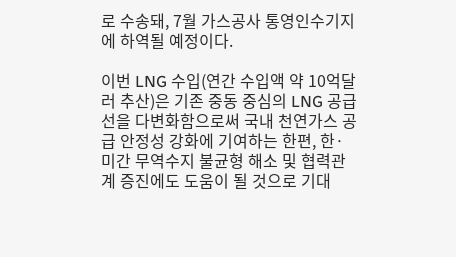로 수송돼, 7월 가스공사 통영인수기지에 하역될 예정이다.

이번 LNG 수입(연간 수입액 약 10억달러 추산)은 기존 중동 중심의 LNG 공급선을 다변화함으로써 국내 천연가스 공급 안정성 강화에 기여하는 한편, 한·미간 무역수지 불균형 해소 및 협력관계 증진에도 도움이 될 것으로 기대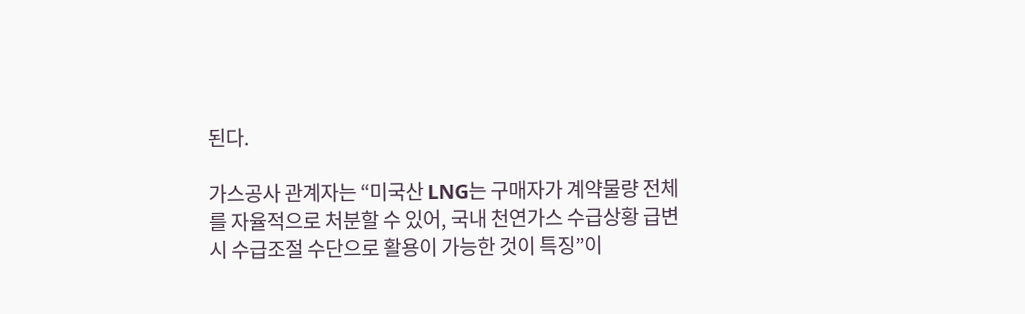된다.

가스공사 관계자는 “미국산 LNG는 구매자가 계약물량 전체를 자율적으로 처분할 수 있어, 국내 천연가스 수급상황 급변 시 수급조절 수단으로 활용이 가능한 것이 특징”이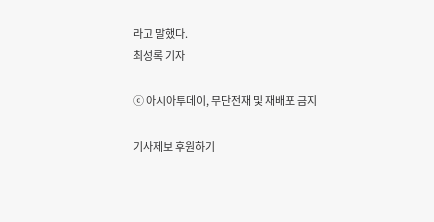라고 말했다.
최성록 기자

ⓒ 아시아투데이, 무단전재 및 재배포 금지

기사제보 후원하기